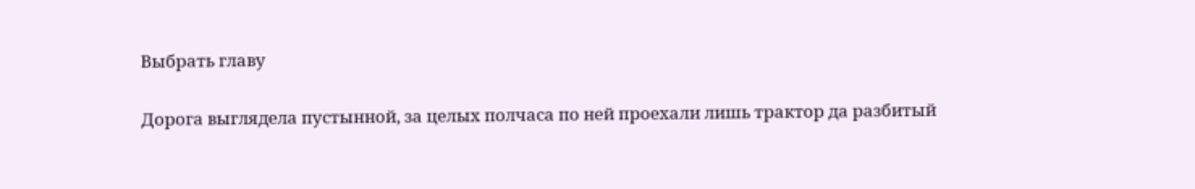Выбрать главу

Дорога выглядела пустынной, за целых полчаса по ней проехали лишь трактор да разбитый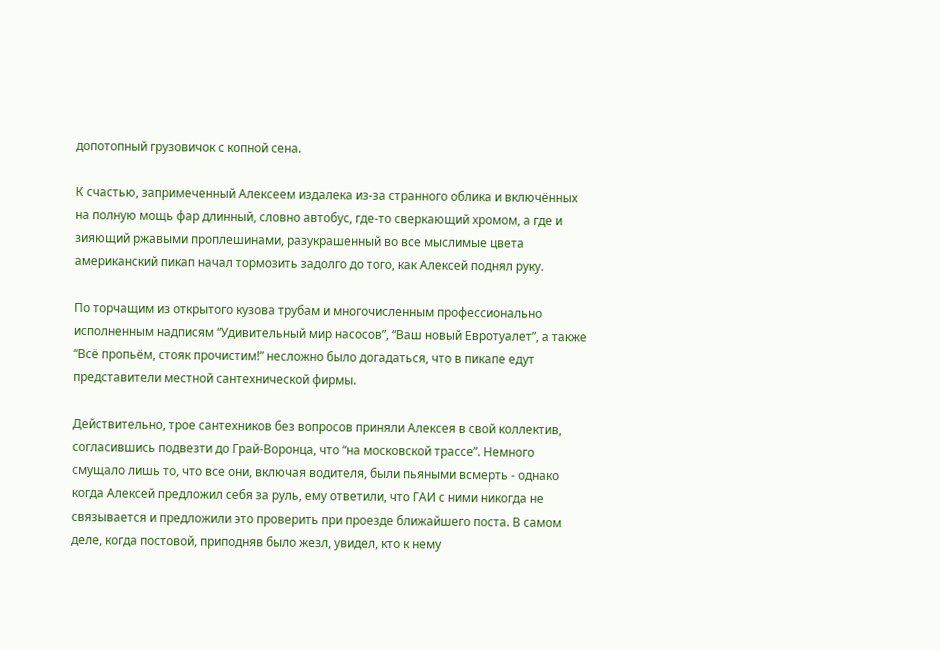допотопный грузовичок с копной сена.

К счастью, запримеченный Алексеем издалека из-за странного облика и включённых на полную мощь фар длинный, словно автобус, где-то сверкающий хромом, а где и зияющий ржавыми проплешинами, разукрашенный во все мыслимые цвета американский пикап начал тормозить задолго до того, как Алексей поднял руку.

По торчащим из открытого кузова трубам и многочисленным профессионально исполненным надписям “Удивительный мир насосов”, “Ваш новый Евротуалет”, а также “Всё пропьём, стояк прочистим!” несложно было догадаться, что в пикапе едут представители местной сантехнической фирмы.

Действительно, трое сантехников без вопросов приняли Алексея в свой коллектив, согласившись подвезти до Грай-Воронца, что “на московской трассе”. Немного смущало лишь то, что все они, включая водителя, были пьяными всмерть - однако когда Алексей предложил себя за руль, ему ответили, что ГАИ с ними никогда не связывается и предложили это проверить при проезде ближайшего поста. В самом деле, когда постовой, приподняв было жезл, увидел, кто к нему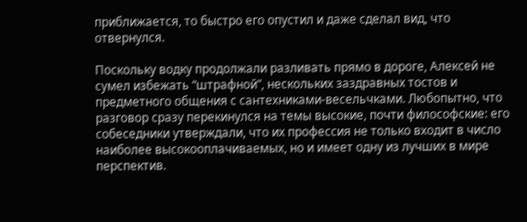приближается, то быстро его опустил и даже сделал вид, что отвернулся.

Поскольку водку продолжали разливать прямо в дороге, Алексей не сумел избежать “штрафной”, нескольких заздравных тостов и предметного общения с сантехниками-весельчками. Любопытно, что разговор сразу перекинулся на темы высокие, почти философские: его собеседники утверждали, что их профессия не только входит в число наиболее высокооплачиваемых, но и имеет одну из лучших в мире перспектив.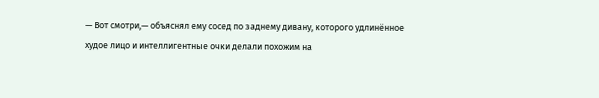— Вот смотри,— объяснял ему сосед по заднему дивану, которого удлинённое худое лицо и интеллигентные очки делали похожим на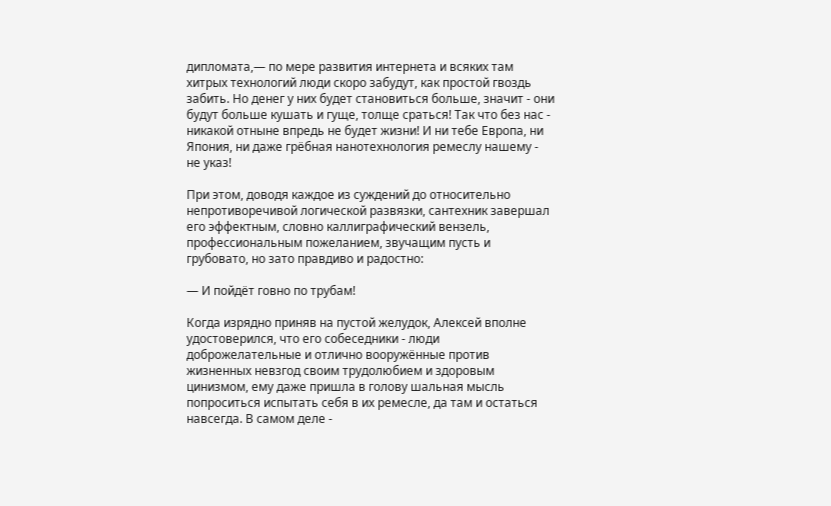дипломата,— по мере развития интернета и всяких там хитрых технологий люди скоро забудут, как простой гвоздь забить. Но денег у них будет становиться больше, значит - они будут больше кушать и гуще, толще сраться! Так что без нас - никакой отныне впредь не будет жизни! И ни тебе Европа, ни Япония, ни даже грёбная нанотехнология ремеслу нашему - не указ!

При этом, доводя каждое из суждений до относительно непротиворечивой логической развязки, сантехник завершал его эффектным, словно каллиграфический вензель, профессиональным пожеланием, звучащим пусть и грубовато, но зато правдиво и радостно:

— И пойдёт говно по трубам!

Когда изрядно приняв на пустой желудок, Алексей вполне удостоверился, что его собеседники - люди доброжелательные и отлично вооружённые против жизненных невзгод своим трудолюбием и здоровым цинизмом, ему даже пришла в голову шальная мысль попроситься испытать себя в их ремесле, да там и остаться навсегда. В самом деле -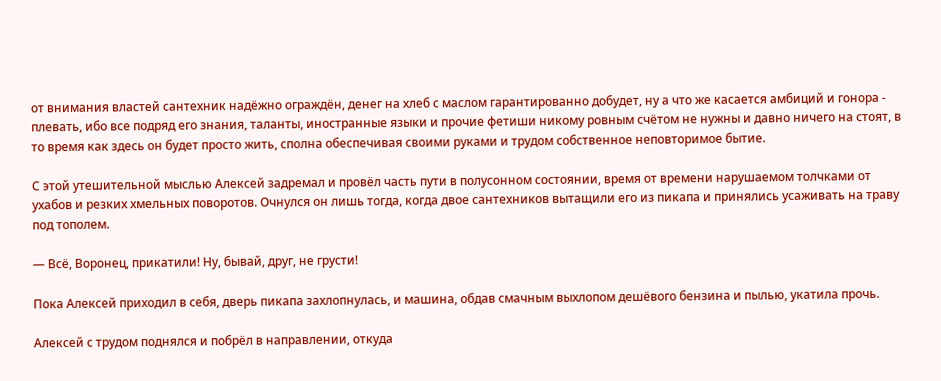от внимания властей сантехник надёжно ограждён, денег на хлеб с маслом гарантированно добудет, ну а что же касается амбиций и гонора - плевать, ибо все подряд его знания, таланты, иностранные языки и прочие фетиши никому ровным счётом не нужны и давно ничего на стоят, в то время как здесь он будет просто жить, сполна обеспечивая своими руками и трудом собственное неповторимое бытие.

С этой утешительной мыслью Алексей задремал и провёл часть пути в полусонном состоянии, время от времени нарушаемом толчками от ухабов и резких хмельных поворотов. Очнулся он лишь тогда, когда двое сантехников вытащили его из пикапа и принялись усаживать на траву под тополем.

— Всё, Воронец, прикатили! Ну, бывай, друг, не грусти!

Пока Алексей приходил в себя, дверь пикапа захлопнулась, и машина, обдав смачным выхлопом дешёвого бензина и пылью, укатила прочь.

Алексей с трудом поднялся и побрёл в направлении, откуда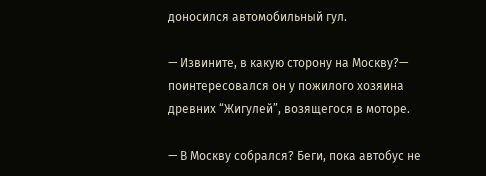доносился автомобильный гул.

— Извините, в какую сторону на Москву?— поинтересовался он у пожилого хозяина древних “Жигулей”, возящегося в моторе.

— В Москву собрался? Беги, пока автобус не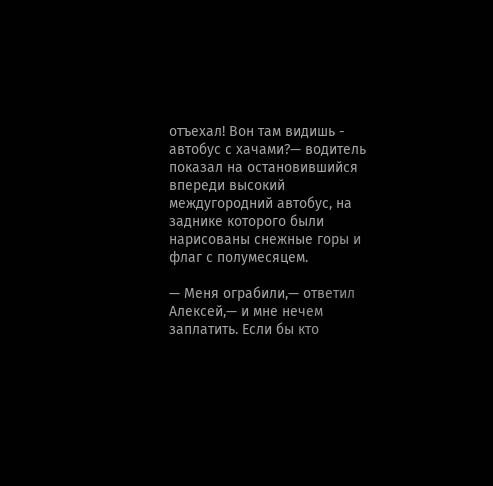отъехал! Вон там видишь - автобус с хачами?— водитель показал на остановившийся впереди высокий междугородний автобус, на заднике которого были нарисованы снежные горы и флаг с полумесяцем.

— Меня ограбили,— ответил Алексей,— и мне нечем заплатить. Если бы кто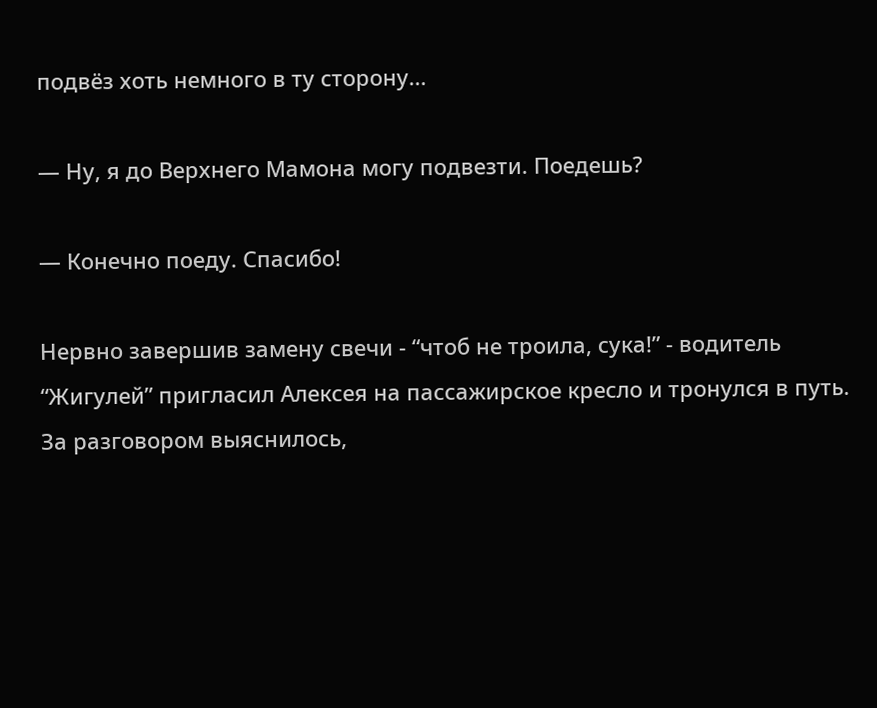подвёз хоть немного в ту сторону…

— Ну, я до Верхнего Мамона могу подвезти. Поедешь?

— Конечно поеду. Спасибо!

Нервно завершив замену свечи - “чтоб не троила, сука!” - водитель “Жигулей” пригласил Алексея на пассажирское кресло и тронулся в путь. За разговором выяснилось,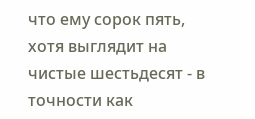что ему сорок пять, хотя выглядит на чистые шестьдесят - в точности как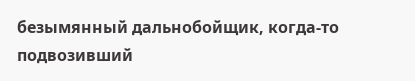безымянный дальнобойщик, когда-то подвозивший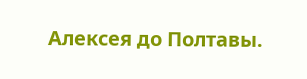Алексея до Полтавы.